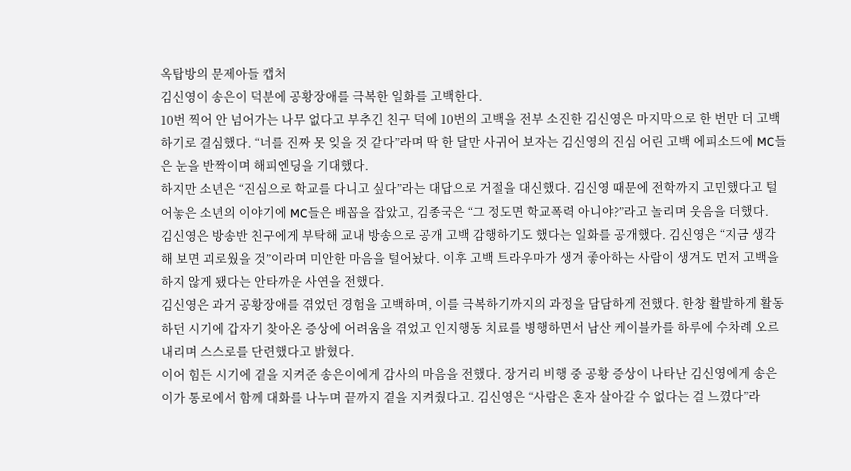옥탑방의 문제아들 캡처
김신영이 송은이 덕분에 공황장애를 극복한 일화를 고백한다.
10번 찍어 안 넘어가는 나무 없다고 부추긴 친구 덕에 10번의 고백을 전부 소진한 김신영은 마지막으로 한 번만 더 고백하기로 결심했다. “너를 진짜 못 잊을 것 같다”라며 딱 한 달만 사귀어 보자는 김신영의 진심 어린 고백 에피소드에 MC들은 눈을 반짝이며 해피엔딩을 기대했다.
하지만 소년은 “진심으로 학교를 다니고 싶다”라는 대답으로 거절을 대신했다. 김신영 때문에 전학까지 고민했다고 털어놓은 소년의 이야기에 MC들은 배꼽을 잡았고, 김종국은 “그 정도면 학교폭력 아니야?”라고 놀리며 웃음을 더했다.
김신영은 방송반 친구에게 부탁해 교내 방송으로 공개 고백 감행하기도 했다는 일화를 공개했다. 김신영은 “지금 생각해 보면 괴로웠을 것”이라며 미안한 마음을 털어놨다. 이후 고백 트라우마가 생겨 좋아하는 사람이 생겨도 먼저 고백을 하지 않게 됐다는 안타까운 사연을 전했다.
김신영은 과거 공황장애를 겪었던 경험을 고백하며, 이를 극복하기까지의 과정을 담담하게 전했다. 한창 활발하게 활동하던 시기에 갑자기 찾아온 증상에 어려움을 겪었고 인지행동 치료를 병행하면서 남산 케이블카를 하루에 수차례 오르내리며 스스로를 단련했다고 밝혔다.
이어 힘든 시기에 곁을 지켜준 송은이에게 감사의 마음을 전했다. 장거리 비행 중 공황 증상이 나타난 김신영에게 송은이가 통로에서 함께 대화를 나누며 끝까지 곁을 지켜줬다고. 김신영은 “사람은 혼자 살아갈 수 없다는 걸 느꼈다”라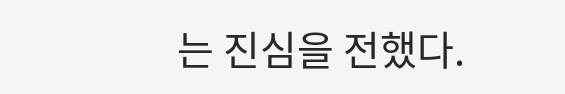는 진심을 전했다.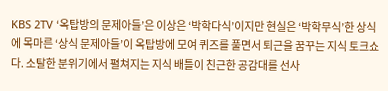KBS 2TV ‘옥탑방의 문제아들’은 이상은 ‘박학다식’이지만 현실은 ‘박학무식’한 상식에 목마른 ‘상식 문제아들’이 옥탑방에 모여 퀴즈를 풀면서 퇴근을 꿈꾸는 지식 토크쇼다. 소탈한 분위기에서 펼쳐지는 지식 배틀이 친근한 공감대를 선사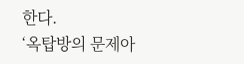한다.
‘옥탑방의 문제아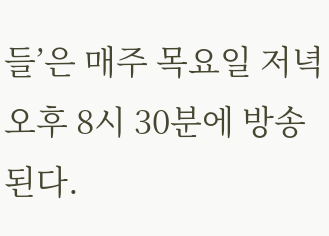들’은 매주 목요일 저녁 오후 8시 30분에 방송된다.